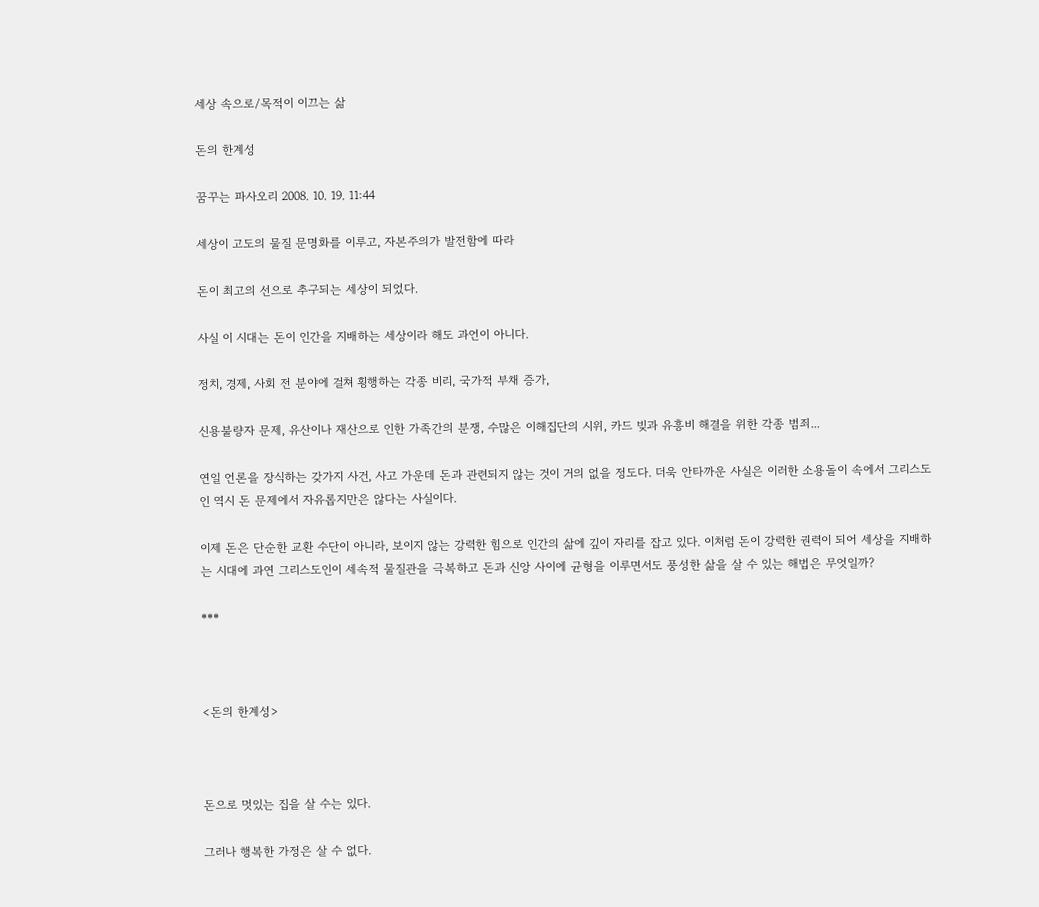세상 속으로/목적이 이끄는 삶

돈의 한계성

꿈꾸는 파사오리 2008. 10. 19. 11:44

세상이 고도의 물질 문명화를 이루고, 자본주의가 발전함에 따라

돈이 최고의 선으로 추구되는 세상이 되었다.

사실 이 시대는 돈이 인간을 지배하는 세상이라 해도 과언이 아니다.

정치, 경제, 사회 전 분야에 걸쳐 횡행하는 각종 비리, 국가적 부채 증가,

신용불량자 문제, 유산이나 재산으로 인한 가족간의 분쟁, 수많은 이해집단의 시위, 카드 빚과 유흥비 해결을 위한 각종 범죄...

연일 언론을 장식하는 갖가지 사건, 사고 가운데 돈과 관련되지 않는 것이 거의 없을 정도다. 더욱 안타까운 사실은 이러한 소용돌이 속에서 그리스도인 역시 돈 문제에서 자유롭지만은 않다는 사실이다.

이제 돈은 단순한 교환 수단이 아니라, 보이지 않는 강력한 힘으로 인간의 삶에 깊이 자리를 잡고 있다. 이처럼 돈이 강력한 권력이 되어 세상을 지배하는 시대에 과연 그리스도인이 세속적 물질관을 극복하고 돈과 신앙 사이에 균형을 이루면서도 풍성한 삶을 살 수 있는 해법은 무엇일까?

***



<돈의 한계성>



돈으로 멋있는 집을 살 수는 있다.

그러나 행복한 가정은 살 수 없다.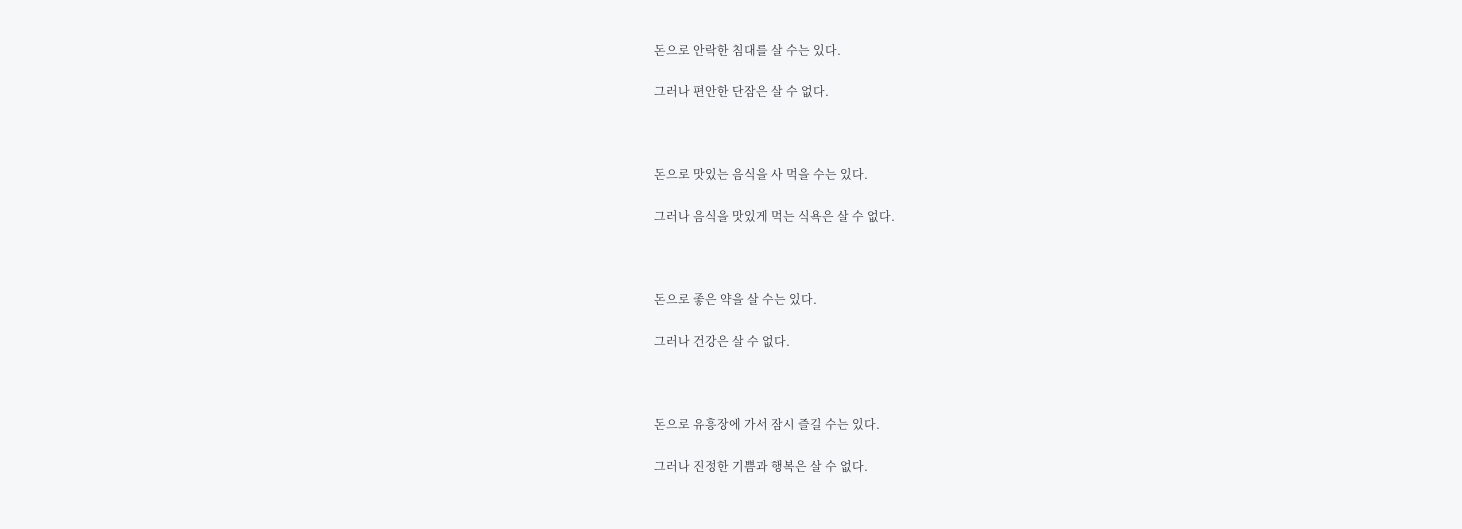돈으로 안락한 침대를 살 수는 있다.

그러나 편안한 단잠은 살 수 없다.



돈으로 맛있는 음식을 사 먹을 수는 있다.

그러나 음식을 맛있게 먹는 식욕은 살 수 없다.



돈으로 좋은 약을 살 수는 있다.

그러나 건강은 살 수 없다.



돈으로 유흥장에 가서 잠시 즐길 수는 있다.

그러나 진정한 기쁨과 행복은 살 수 없다.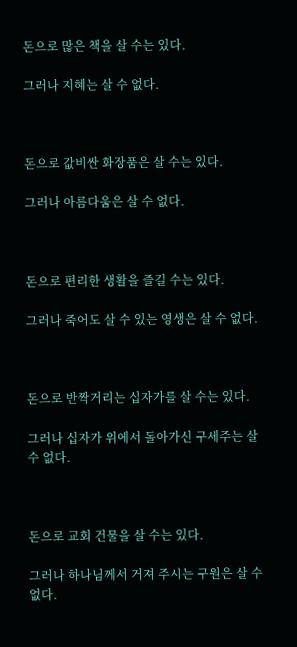돈으로 많은 책을 살 수는 있다.

그러나 지혜는 살 수 없다.



돈으로 값비싼 화장품은 살 수는 있다.

그러나 아름다움은 살 수 없다.



돈으로 편리한 생활을 즐길 수는 있다.

그러나 죽어도 살 수 있는 영생은 살 수 없다.



돈으로 반짝거리는 십자가를 살 수는 있다.

그러나 십자가 위에서 돌아가신 구세주는 살 수 없다.



돈으로 교회 건물을 살 수는 있다.

그러나 하나님께서 거져 주시는 구원은 살 수 없다.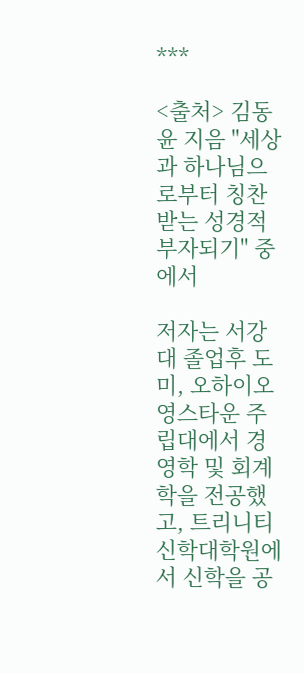***

<출처> 김동윤 지음 "세상과 하나님으로부터 칭찬받는 성경적 부자되기" 중에서

저자는 서강대 졸업후 도미, 오하이오 영스타운 주립대에서 경영학 및 회계학을 전공했고, 트리니티 신학대학원에서 신학을 공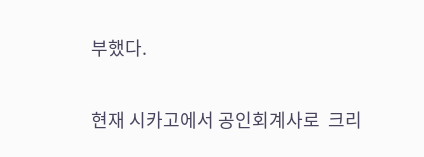부했다.

현재 시카고에서 공인회계사로  크리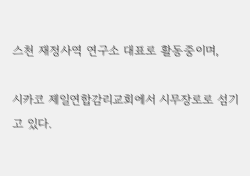스천 재정사역 연구소 대표로 활동중이며,

시카코 제일연합감리교회에서 시무장로로 섬기고 있다.